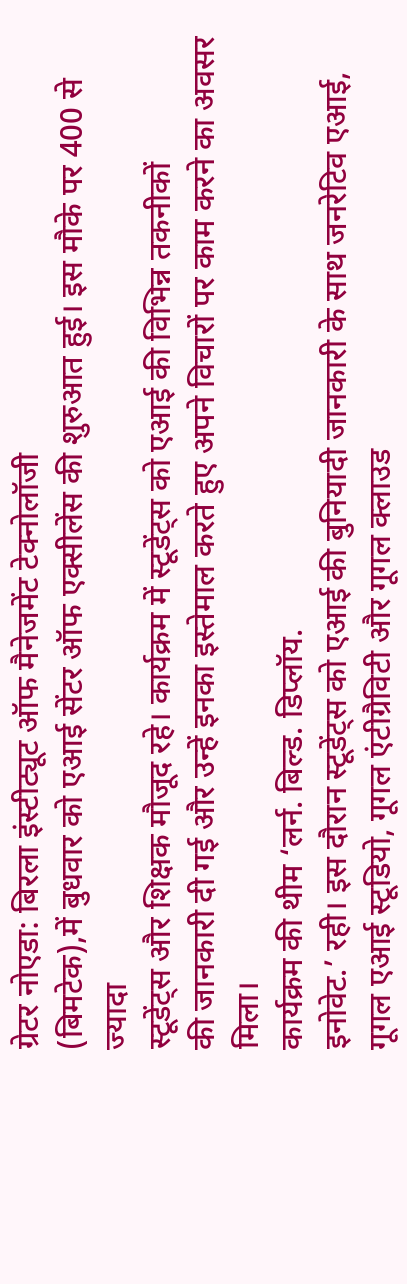ग्रेटर नोएडा: बिरला इंस्टीट्यूट ऑफ मैनेजमेंट टेक्नोलॉजी
(बिमटेक),में बुधवार को एआई सेंटर ऑफ एक्सीलेंस की शुरुआत हुई। इस मौके पर 400 से ज्यादा
स्टूडेंट्स और शिक्षक मौजूद रहे। कार्यक्रम में स्टूडेंट्स को एआई की विभिन्न तकनीकों
की जानकारी दी गई और उन्हें इनका इस्तेमाल करते हुए अपने विचारों पर काम करने का अवसर
मिला।
कार्यक्रम की थीम ‘लर्न. बिल्ड. डिप्लॉय.
इनोवेट.’ रही। इस दौरान स्टूडेंट्स को एआई की बुनियादी जानकारी के साथ जनरेटिव एआई,
गूगल एआई स्टूडियो, गूगल एंटीग्रैविटी और गूगल क्लाउड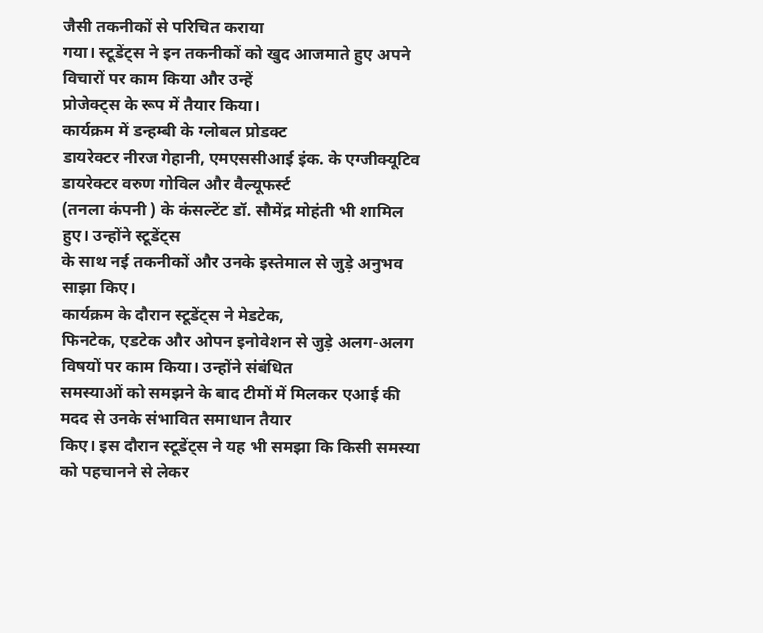जैसी तकनीकों से परिचित कराया
गया। स्टूडेंट्स ने इन तकनीकों को खुद आजमाते हुए अपने विचारों पर काम किया और उन्हें
प्रोजेक्ट्स के रूप में तैयार किया।
कार्यक्रम में डन्हम्बी के ग्लोबल प्रोडक्ट
डायरेक्टर नीरज गेहानी, एमएससीआई इंक. के एग्जीक्यूटिव डायरेक्टर वरुण गोविल और वैल्यूफर्स्ट
(तनला कंपनी ) के कंसल्टेंट डॉ. सौमेंद्र मोहंती भी शामिल हुए। उन्होंने स्टूडेंट्स
के साथ नई तकनीकों और उनके इस्तेमाल से जुड़े अनुभव साझा किए।
कार्यक्रम के दौरान स्टूडेंट्स ने मेडटेक,
फिनटेक, एडटेक और ओपन इनोवेशन से जुड़े अलग-अलग विषयों पर काम किया। उन्होंने संबंधित
समस्याओं को समझने के बाद टीमों में मिलकर एआई की मदद से उनके संभावित समाधान तैयार
किए। इस दौरान स्टूडेंट्स ने यह भी समझा कि किसी समस्या को पहचानने से लेकर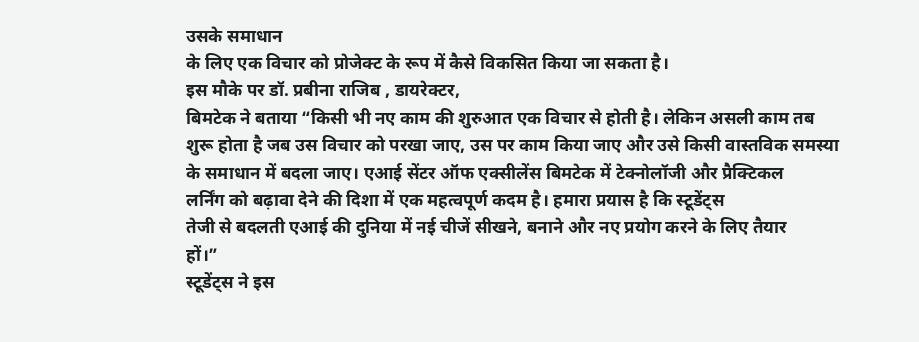उसके समाधान
के लिए एक विचार को प्रोजेक्ट के रूप में कैसे विकसित किया जा सकता है।
इस मौके पर डॉ. प्रबीना राजिब , डायरेक्टर,
बिमटेक ने बताया “किसी भी नए काम की शुरुआत एक विचार से होती है। लेकिन असली काम तब
शुरू होता है जब उस विचार को परखा जाए, उस पर काम किया जाए और उसे किसी वास्तविक समस्या
के समाधान में बदला जाए। एआई सेंटर ऑफ एक्सीलेंस बिमटेक में टेक्नोलॉजी और प्रैक्टिकल
लर्निंग को बढ़ावा देने की दिशा में एक महत्वपूर्ण कदम है। हमारा प्रयास है कि स्टूडेंट्स
तेजी से बदलती एआई की दुनिया में नई चीजें सीखने, बनाने और नए प्रयोग करने के लिए तैयार
हों।”
स्टूडेंट्स ने इस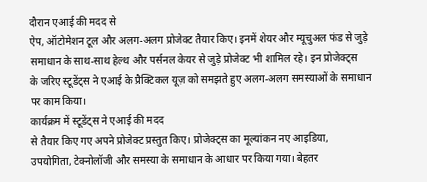दौरान एआई की मदद से
ऐप, ऑटोमेशन टूल और अलग-अलग प्रोजेक्ट तैयार किए। इनमें शेयर और म्यूचुअल फंड से जुड़े
समाधान के साथ-साथ हेल्थ और पर्सनल केयर से जुड़े प्रोजेक्ट भी शामिल रहे। इन प्रोजेक्ट्स
के जरिए स्टूडेंट्स ने एआई के प्रैक्टिकल यूज़ को समझते हुए अलग-अलग समस्याओं के समाधान
पर काम किया।
कार्यक्रम में स्टूडेंट्स ने एआई की मदद
से तैयार किए गए अपने प्रोजेक्ट प्रस्तुत किए। प्रोजेक्ट्स का मूल्यांकन नए आइडिया,
उपयोगिता, टेक्नोलॉजी और समस्या के समाधान के आधार पर किया गया। बेहतर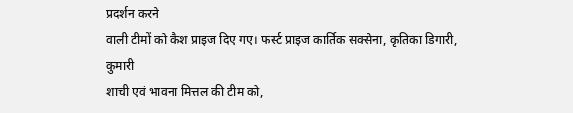प्रदर्शन करने
वाली टीमों को कैश प्राइज दिए गए। फर्स्ट प्राइज कार्तिक सक्सेना, कृतिका डिगारी, कुमारी
शाची एवं भावना मित्तल की टीम को,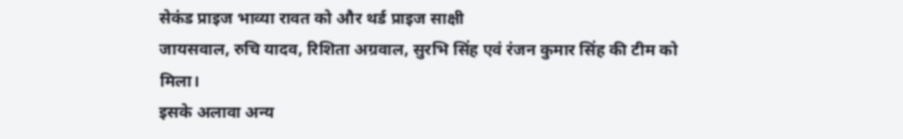सेकंड प्राइज भाव्या रावत को और थर्ड प्राइज साक्षी
जायसवाल, रुचि यादव, रिशिता अग्रवाल, सुरभि सिंह एवं रंजन कुमार सिंह की टीम को मिला।
इसके अलावा अन्य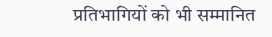प्रतिभागियों को भी सम्मानित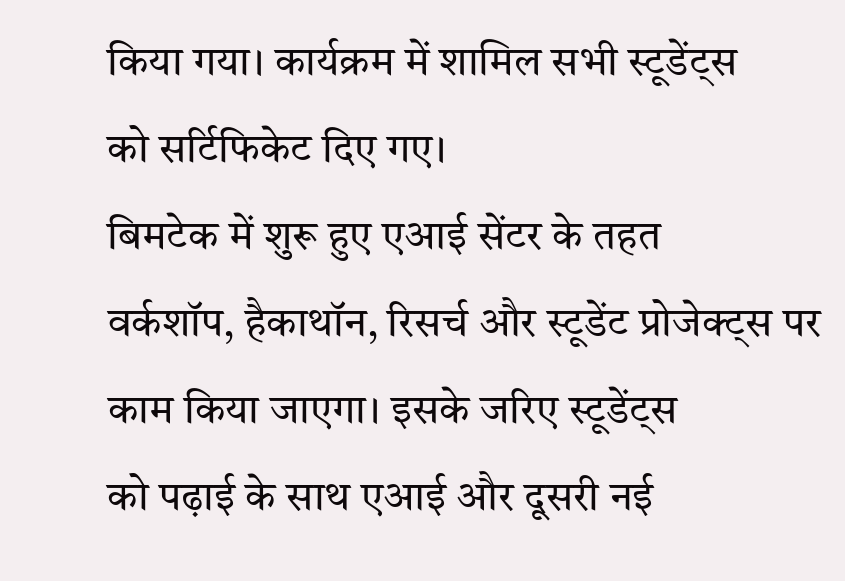किया गया। कार्यक्रम में शामिल सभी स्टूडेंट्स
को सर्टिफिकेट दिए गए।
बिमटेक में शुरू हुए एआई सेंटर के तहत
वर्कशॉप, हैकाथॉन, रिसर्च और स्टूडेंट प्रोजेक्ट्स पर काम किया जाएगा। इसके जरिए स्टूडेंट्स
को पढ़ाई के साथ एआई और दूसरी नई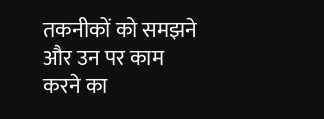तकनीकों को समझने और उन पर काम करने का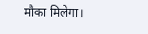मौका मिलेगा।